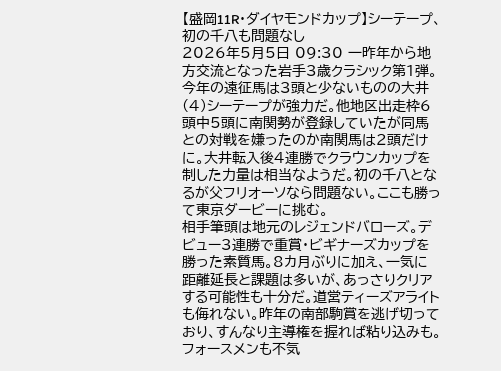【盛岡11R・ダイヤモンドカップ】シーテープ、初の千八も問題なし
2026年5月5日 09:30 一昨年から地方交流となった岩手3歳クラシック第1弾。今年の遠征馬は3頭と少ないものの大井(4)シーテープが強力だ。他地区出走枠6頭中5頭に南関勢が登録していたが同馬との対戦を嫌ったのか南関馬は2頭だけに。大井転入後4連勝でクラウンカップを制した力量は相当なようだ。初の千八となるが父フリオーソなら問題ない。ここも勝って東京ダービーに挑む。
相手筆頭は地元のレジェンドバローズ。デビュー3連勝で重賞・ビギナーズカップを勝った素質馬。8カ月ぶりに加え、一気に距離延長と課題は多いが、あっさりクリアする可能性も十分だ。道営ティーズアライトも侮れない。昨年の南部駒賞を逃げ切っており、すんなり主導権を握れば粘り込みも。フォースメンも不気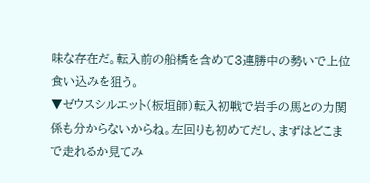味な存在だ。転入前の船橋を含めて3連勝中の勢いで上位食い込みを狙う。
▼ゼウスシルエット(板垣師)転入初戦で岩手の馬との力関係も分からないからね。左回りも初めてだし、まずはどこまで走れるか見てみ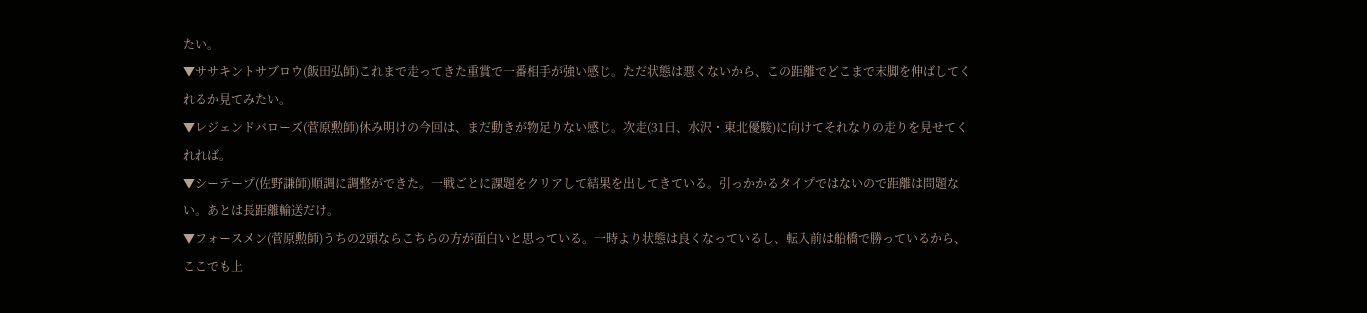たい。
▼ササキントサブロウ(飯田弘師)これまで走ってきた重賞で一番相手が強い感じ。ただ状態は悪くないから、この距離でどこまで末脚を伸ばしてくれるか見てみたい。
▼レジェンドバローズ(菅原勲師)休み明けの今回は、まだ動きが物足りない感じ。次走(31日、水沢・東北優駿)に向けてそれなりの走りを見せてくれれば。
▼シーテープ(佐野謙師)順調に調整ができた。一戦ごとに課題をクリアして結果を出してきている。引っかかるタイプではないので距離は問題ない。あとは長距離輸送だけ。
▼フォースメン(菅原勲師)うちの2頭ならこちらの方が面白いと思っている。一時より状態は良くなっているし、転入前は船橋で勝っているから、ここでも上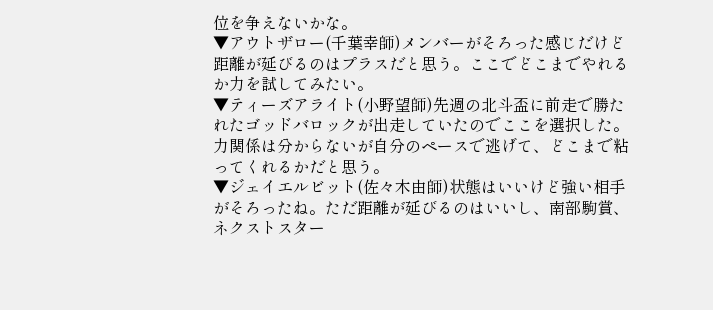位を争えないかな。
▼アウトザロー(千葉幸師)メンバーがそろった感じだけど距離が延びるのはプラスだと思う。ここでどこまでやれるか力を試してみたい。
▼ティーズアライト(小野望師)先週の北斗盃に前走で勝たれたゴッドバロックが出走していたのでここを選択した。力関係は分からないが自分のペースで逃げて、どこまで粘ってくれるかだと思う。
▼ジェイエルビット(佐々木由師)状態はいいけど強い相手がそろったね。ただ距離が延びるのはいいし、南部駒賞、ネクストスター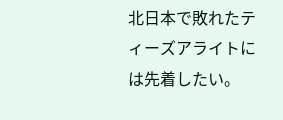北日本で敗れたティーズアライトには先着したい。